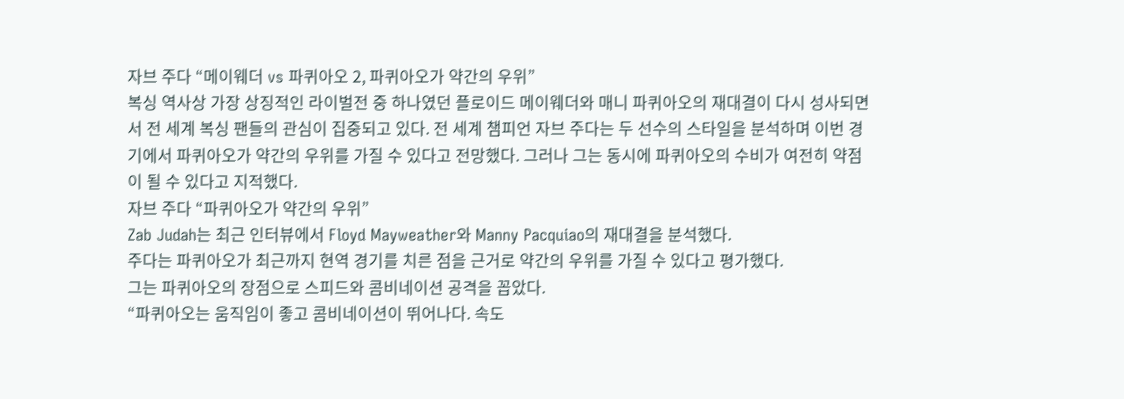자브 주다 “메이웨더 vs 파퀴아오 2, 파퀴아오가 약간의 우위”
복싱 역사상 가장 상징적인 라이벌전 중 하나였던 플로이드 메이웨더와 매니 파퀴아오의 재대결이 다시 성사되면서 전 세계 복싱 팬들의 관심이 집중되고 있다. 전 세계 챔피언 자브 주다는 두 선수의 스타일을 분석하며 이번 경기에서 파퀴아오가 약간의 우위를 가질 수 있다고 전망했다. 그러나 그는 동시에 파퀴아오의 수비가 여전히 약점이 될 수 있다고 지적했다.
자브 주다 “파퀴아오가 약간의 우위”
Zab Judah는 최근 인터뷰에서 Floyd Mayweather와 Manny Pacquiao의 재대결을 분석했다.
주다는 파퀴아오가 최근까지 현역 경기를 치른 점을 근거로 약간의 우위를 가질 수 있다고 평가했다.
그는 파퀴아오의 장점으로 스피드와 콤비네이션 공격을 꼽았다.
“파퀴아오는 움직임이 좋고 콤비네이션이 뛰어나다. 속도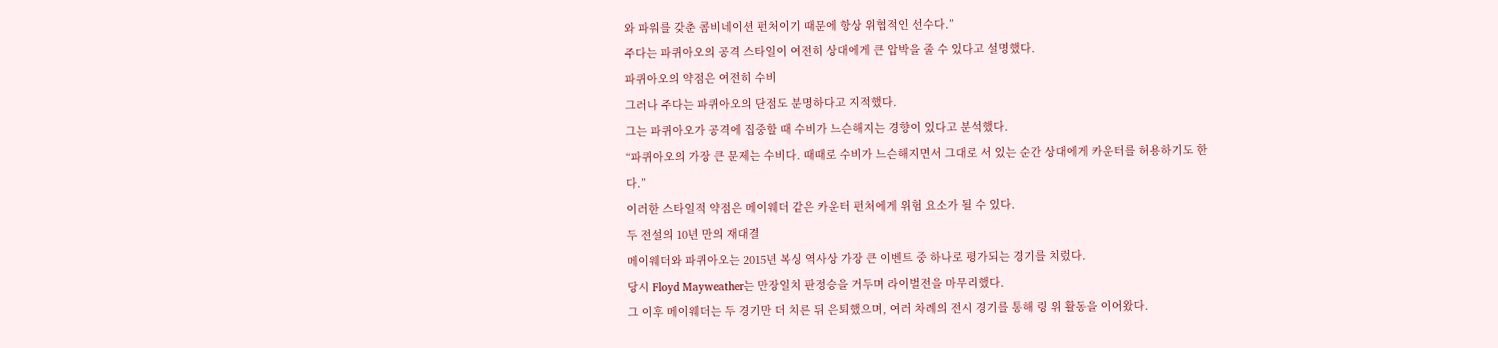와 파워를 갖춘 콤비네이션 펀처이기 때문에 항상 위협적인 선수다.”
주다는 파퀴아오의 공격 스타일이 여전히 상대에게 큰 압박을 줄 수 있다고 설명했다.
파퀴아오의 약점은 여전히 수비
그러나 주다는 파퀴아오의 단점도 분명하다고 지적했다.
그는 파퀴아오가 공격에 집중할 때 수비가 느슨해지는 경향이 있다고 분석했다.
“파퀴아오의 가장 큰 문제는 수비다. 때때로 수비가 느슨해지면서 그대로 서 있는 순간 상대에게 카운터를 허용하기도 한다.”
이러한 스타일적 약점은 메이웨더 같은 카운터 펀처에게 위험 요소가 될 수 있다.
두 전설의 10년 만의 재대결
메이웨더와 파퀴아오는 2015년 복싱 역사상 가장 큰 이벤트 중 하나로 평가되는 경기를 치렀다.
당시 Floyd Mayweather는 만장일치 판정승을 거두며 라이벌전을 마무리했다.
그 이후 메이웨더는 두 경기만 더 치른 뒤 은퇴했으며, 여러 차례의 전시 경기를 통해 링 위 활동을 이어왔다.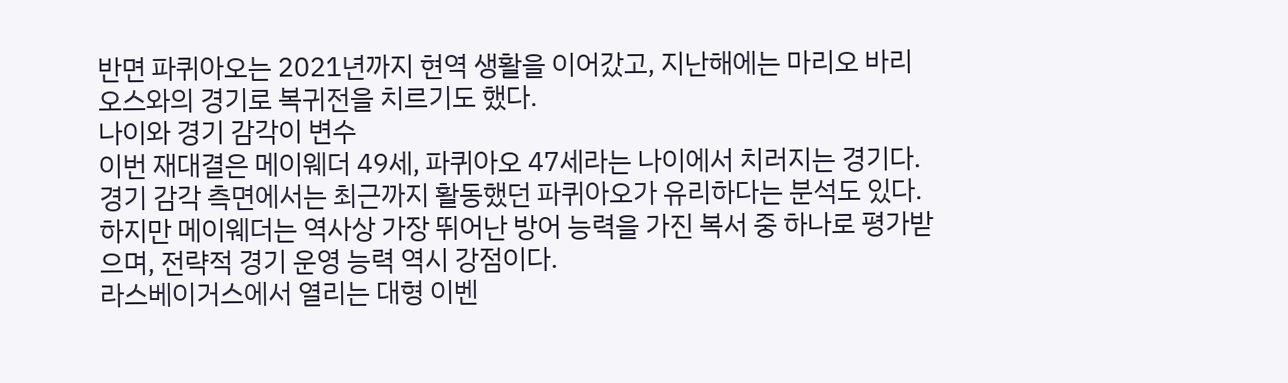반면 파퀴아오는 2021년까지 현역 생활을 이어갔고, 지난해에는 마리오 바리오스와의 경기로 복귀전을 치르기도 했다.
나이와 경기 감각이 변수
이번 재대결은 메이웨더 49세, 파퀴아오 47세라는 나이에서 치러지는 경기다.
경기 감각 측면에서는 최근까지 활동했던 파퀴아오가 유리하다는 분석도 있다.
하지만 메이웨더는 역사상 가장 뛰어난 방어 능력을 가진 복서 중 하나로 평가받으며, 전략적 경기 운영 능력 역시 강점이다.
라스베이거스에서 열리는 대형 이벤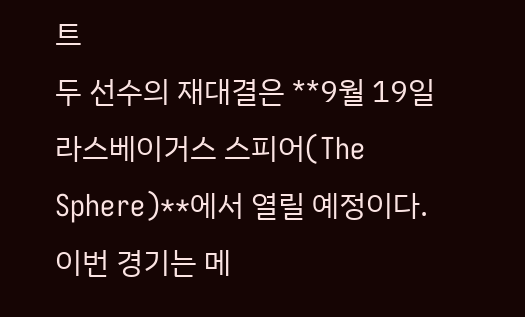트
두 선수의 재대결은 **9월 19일 라스베이거스 스피어(The Sphere)**에서 열릴 예정이다.
이번 경기는 메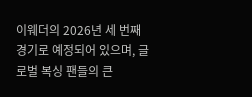이웨더의 2026년 세 번째 경기로 예정되어 있으며, 글로벌 복싱 팬들의 큰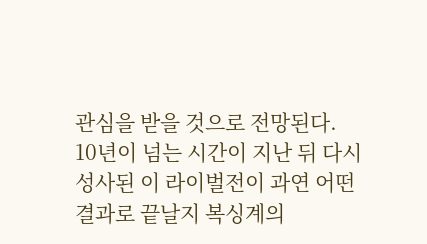관심을 받을 것으로 전망된다.
10년이 넘는 시간이 지난 뒤 다시 성사된 이 라이벌전이 과연 어떤 결과로 끝날지 복싱계의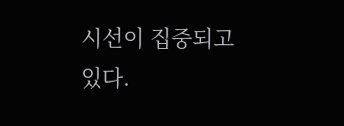시선이 집중되고 있다.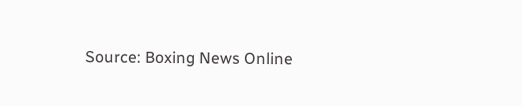Source: Boxing News Online